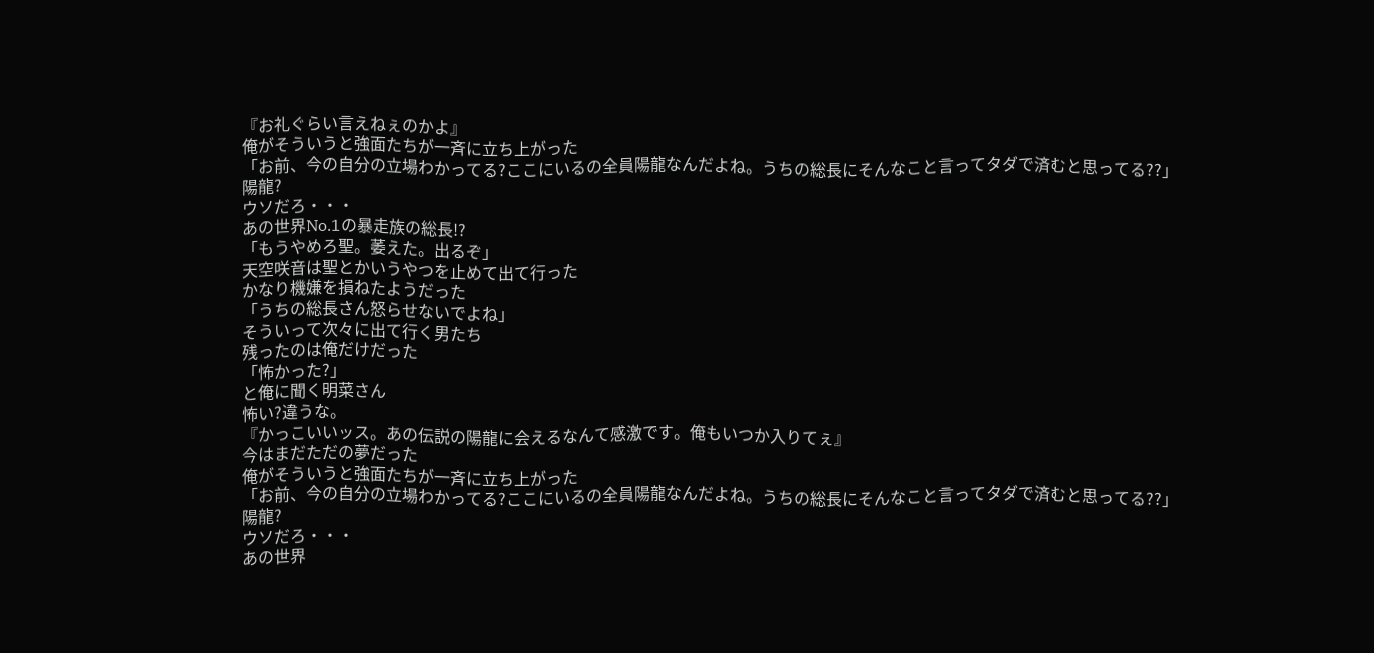『お礼ぐらい言えねぇのかよ』
俺がそういうと強面たちが一斉に立ち上がった
「お前、今の自分の立場わかってる?ここにいるの全員陽龍なんだよね。うちの総長にそんなこと言ってタダで済むと思ってる??」
陽龍?
ウソだろ・・・
あの世界No.1の暴走族の総長!?
「もうやめろ聖。萎えた。出るぞ」
天空咲音は聖とかいうやつを止めて出て行った
かなり機嫌を損ねたようだった
「うちの総長さん怒らせないでよね」
そういって次々に出て行く男たち
残ったのは俺だけだった
「怖かった?」
と俺に聞く明菜さん
怖い?違うな。
『かっこいいッス。あの伝説の陽龍に会えるなんて感激です。俺もいつか入りてぇ』
今はまだただの夢だった
俺がそういうと強面たちが一斉に立ち上がった
「お前、今の自分の立場わかってる?ここにいるの全員陽龍なんだよね。うちの総長にそんなこと言ってタダで済むと思ってる??」
陽龍?
ウソだろ・・・
あの世界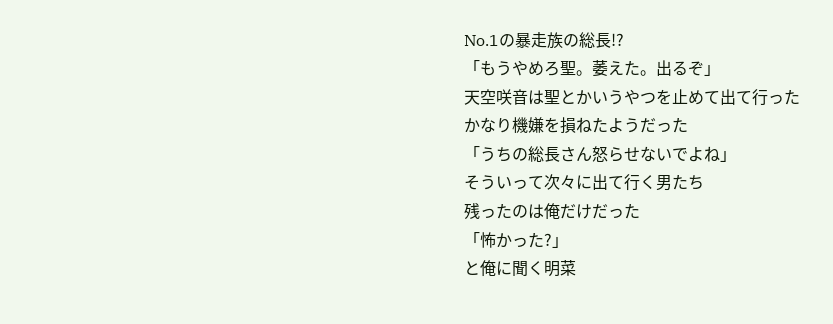No.1の暴走族の総長!?
「もうやめろ聖。萎えた。出るぞ」
天空咲音は聖とかいうやつを止めて出て行った
かなり機嫌を損ねたようだった
「うちの総長さん怒らせないでよね」
そういって次々に出て行く男たち
残ったのは俺だけだった
「怖かった?」
と俺に聞く明菜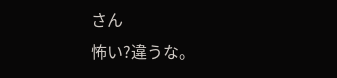さん
怖い?違うな。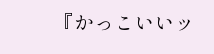『かっこいいッ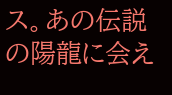ス。あの伝説の陽龍に会え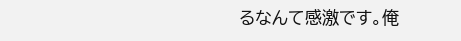るなんて感激です。俺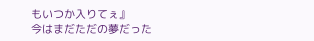もいつか入りてぇ』
今はまだただの夢だった